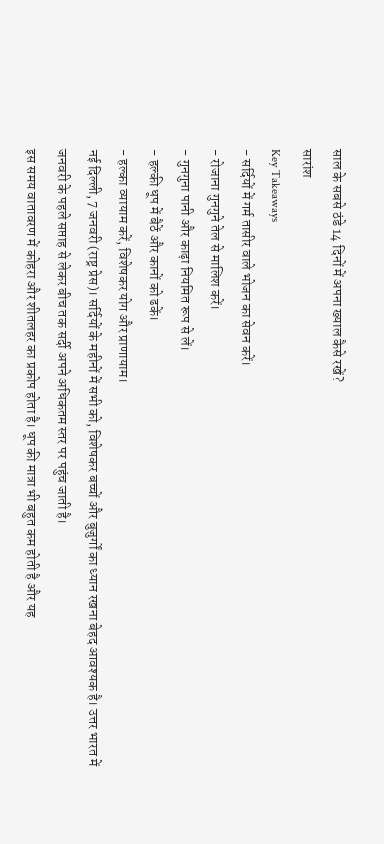साल के सबसे ठंडे 14 दिनों में अपना ख्याल कैसे रखें?
सारांश
Key Takeaways
- सर्दियों में गर्म तासीर वाले भोजन का सेवन करें।
- रोजाना गुनगुने तेल से मालिश करें।
- गुनगुना पानी और काढ़ा नियमित रूप से लें।
- हल्की धूप में बैठें और कानों को ढकें।
- हल्का व्यायाम करें, विशेषकर योग और प्राणायाम।
नई दिल्ली, 7 जनवरी (राष्ट्र प्रेस)। सर्दियों के महीनों में सभी को, विशेषकर बच्चों और बुजुर्गों का ध्यान रखना बेहद आवश्यक है। उत्तर भारत में जनवरी के पहले सप्ताह से लेकर बीच तक सर्दी अपने अधिकतम स्तर पर पहुंच जाती है।
इस समय वातावरण में कोहरा और शीतलहर का प्रकोप होता है। धूप की मात्रा भी बहुत कम होती है और यह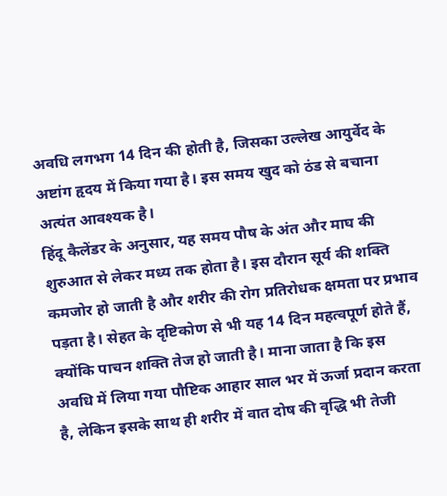अवधि लगभग 14 दिन की होती है, जिसका उल्लेख आयुर्वेद के अष्टांग हृदय में किया गया है। इस समय खुद को ठंड से बचाना अत्यंत आवश्यक है।
हिंदू कैलेंडर के अनुसार, यह समय पौष के अंत और माघ की शुरुआत से लेकर मध्य तक होता है। इस दौरान सूर्य की शक्ति कमजोर हो जाती है और शरीर की रोग प्रतिरोधक क्षमता पर प्रभाव पड़ता है। सेहत के दृष्टिकोण से भी यह 14 दिन महत्वपूर्ण होते हैं, क्योंकि पाचन शक्ति तेज हो जाती है। माना जाता है कि इस अवधि में लिया गया पौष्टिक आहार साल भर में ऊर्जा प्रदान करता है, लेकिन इसके साथ ही शरीर में वात दोष की वृद्धि भी तेजी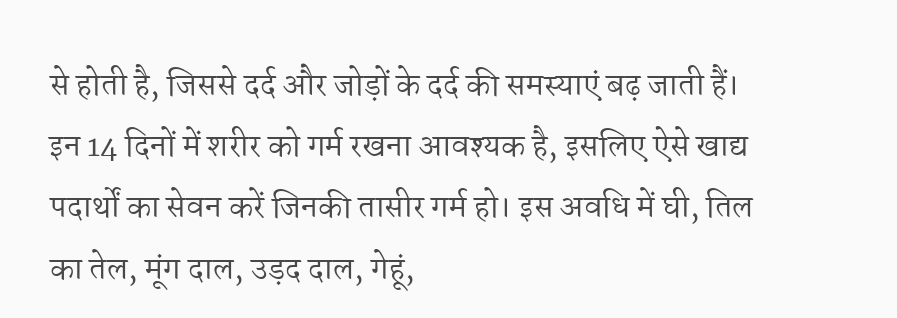से होती है, जिससे दर्द और जोड़ों के दर्द की समस्याएं बढ़ जाती हैं।
इन 14 दिनों में शरीर को गर्म रखना आवश्यक है, इसलिए ऐसे खाद्य पदार्थों का सेवन करें जिनकी तासीर गर्म हो। इस अवधि में घी, तिल का तेल, मूंग दाल, उड़द दाल, गेहूं,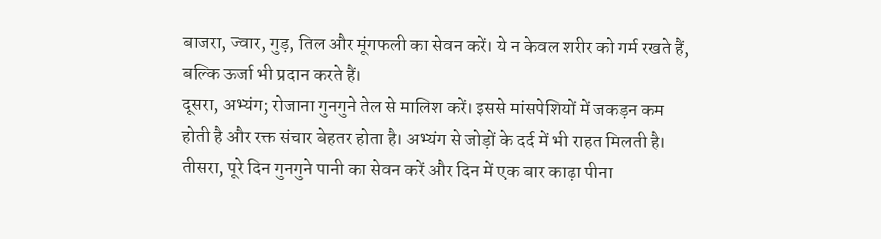बाजरा, ज्वार, गुड़, तिल और मूंगफली का सेवन करें। ये न केवल शरीर को गर्म रखते हैं, बल्कि ऊर्जा भी प्रदान करते हैं।
दूसरा, अभ्यंग; रोजाना गुनगुने तेल से मालिश करें। इससे मांसपेशियों में जकड़न कम होती है और रक्त संचार बेहतर होता है। अभ्यंग से जोड़ों के दर्द में भी राहत मिलती है।
तीसरा, पूरे दिन गुनगुने पानी का सेवन करें और दिन में एक बार काढ़ा पीना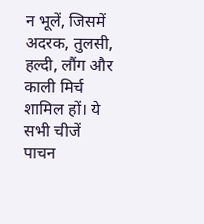न भूलें, जिसमें अदरक, तुलसी, हल्दी, लौंग और काली मिर्च शामिल हों। ये सभी चीजें पाचन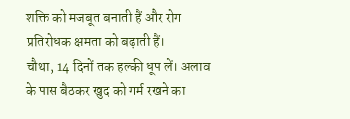शक्ति को मजबूत बनाती हैं और रोग प्रतिरोधक क्षमता को बढ़ाती हैं।
चौथा, 14 दिनों तक हल्की धूप लें। अलाव के पास बैठकर खुद को गर्म रखने का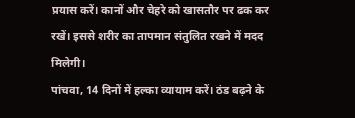प्रयास करें। कानों और चेहरे को खासतौर पर ढक कर रखें। इससे शरीर का तापमान संतुलित रखने में मदद मिलेगी।
पांचवा, 14 दिनों में हल्का व्यायाम करें। ठंड बढ़ने के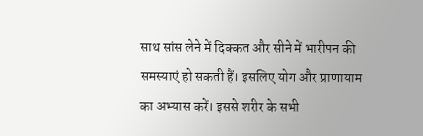साथ सांस लेने में दिक्कत और सीने में भारीपन की समस्याएं हो सकती हैं। इसलिए योग और प्राणायाम का अभ्यास करें। इससे शरीर के सभी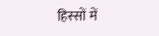हिस्सों में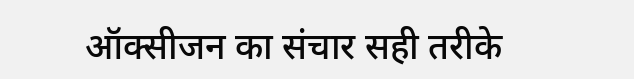ऑक्सीजन का संचार सही तरीके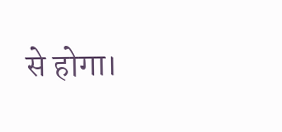से होगा।